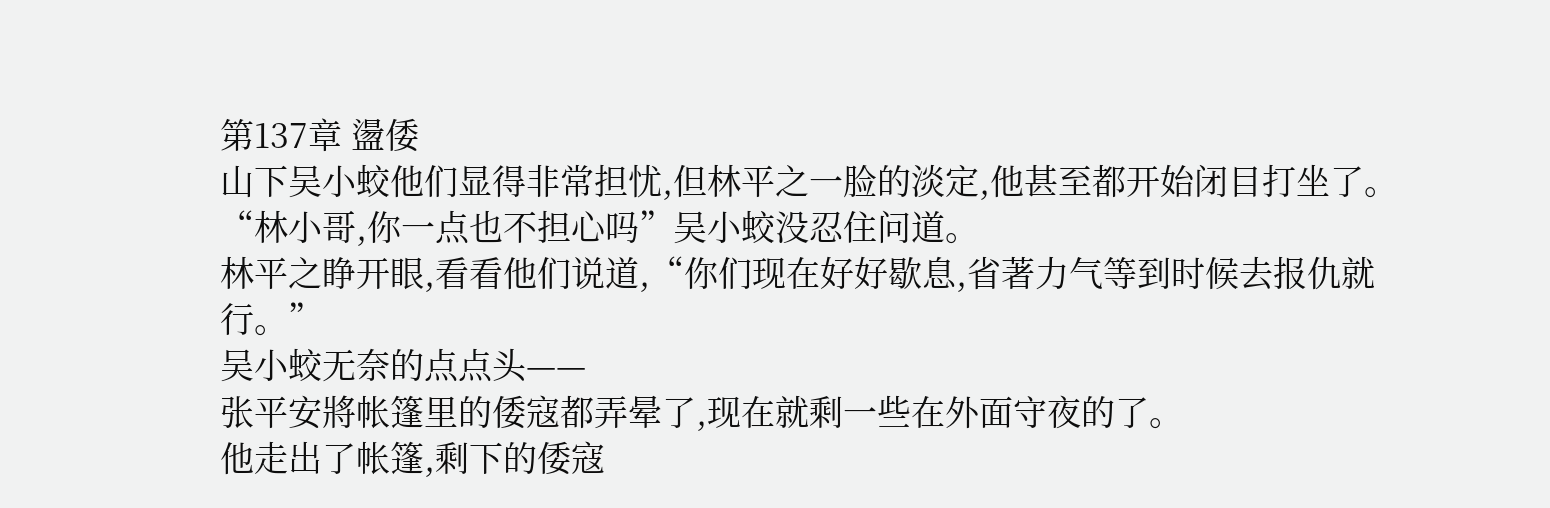第137章 盪倭
山下吴小蛟他们显得非常担忧,但林平之一脸的淡定,他甚至都开始闭目打坐了。
“林小哥,你一点也不担心吗”吴小蛟没忍住问道。
林平之睁开眼,看看他们说道,“你们现在好好歇息,省著力气等到时候去报仇就行。”
吴小蛟无奈的点点头——
张平安將帐篷里的倭寇都弄晕了,现在就剩一些在外面守夜的了。
他走出了帐篷,剩下的倭寇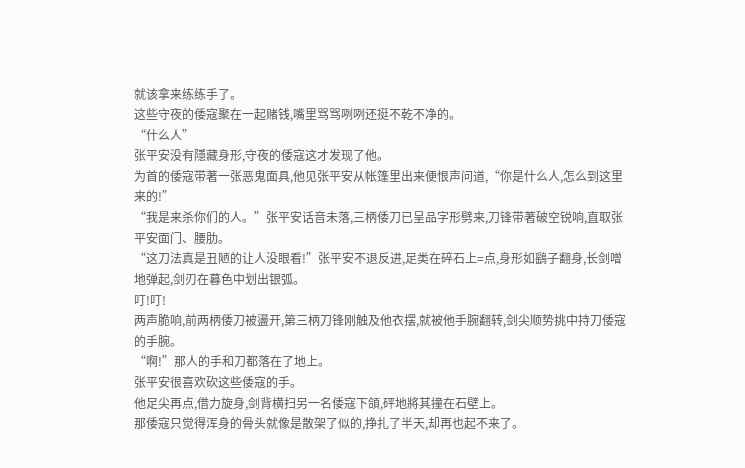就该拿来练练手了。
这些守夜的倭寇聚在一起赌钱,嘴里骂骂咧咧还挺不乾不净的。
“什么人”
张平安没有隱藏身形,守夜的倭寇这才发现了他。
为首的倭寇带著一张恶鬼面具,他见张平安从帐篷里出来便恨声问道,“你是什么人,怎么到这里来的!”
“我是来杀你们的人。”张平安话音未落,三柄倭刀已呈品字形劈来,刀锋带著破空锐响,直取张平安面门、腰肋。
“这刀法真是丑陋的让人没眼看!”张平安不退反进,足类在碎石上=点,身形如鷂子翻身,长剑噌地弹起,剑刃在暮色中划出银弧。
叮!叮!
两声脆响,前两柄倭刀被盪开,第三柄刀锋刚触及他衣摆,就被他手腕翻转,剑尖顺势挑中持刀倭寇的手腕。
“啊!”那人的手和刀都落在了地上。
张平安很喜欢砍这些倭寇的手。
他足尖再点,借力旋身,剑背横扫另一名倭寇下頜,砰地將其撞在石壁上。
那倭寇只觉得浑身的骨头就像是散架了似的,挣扎了半天,却再也起不来了。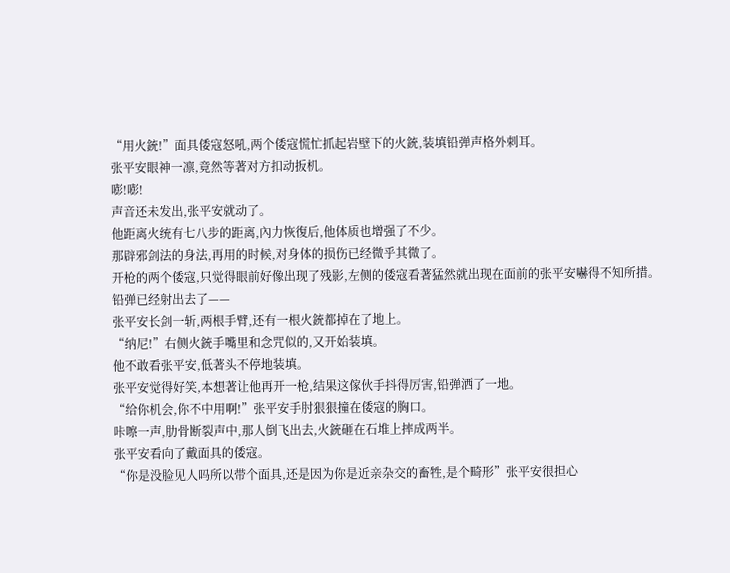“用火銃!”面具倭寇怒吼,两个倭寇慌忙抓起岩壁下的火銃,装填铅弹声格外刺耳。
张平安眼神一凛,竟然等著对方扣动扳机。
嘭!嘭!
声音还未发出,张平安就动了。
他距离火统有七八步的距离,內力恢復后,他体质也增强了不少。
那辟邪剑法的身法,再用的时候,对身体的损伤已经微乎其微了。
开枪的两个倭寇,只觉得眼前好像出现了残影,左侧的倭寇看著猛然就出现在面前的张平安嚇得不知所措。
铅弹已经射出去了——
张平安长剑一斩,两根手臂,还有一根火銃都掉在了地上。
“纳尼!”右侧火銃手嘴里和念咒似的,又开始装填。
他不敢看张平安,低著头不停地装填。
张平安觉得好笑,本想著让他再开一枪,结果这傢伙手抖得厉害,铅弹洒了一地。
“给你机会,你不中用啊!”张平安手肘狠狠撞在倭寇的胸口。
咔嚓一声,肋骨断裂声中,那人倒飞出去,火銃砸在石堆上摔成两半。
张平安看向了戴面具的倭寇。
“你是没脸见人吗所以带个面具,还是因为你是近亲杂交的畜牲,是个畸形”张平安很担心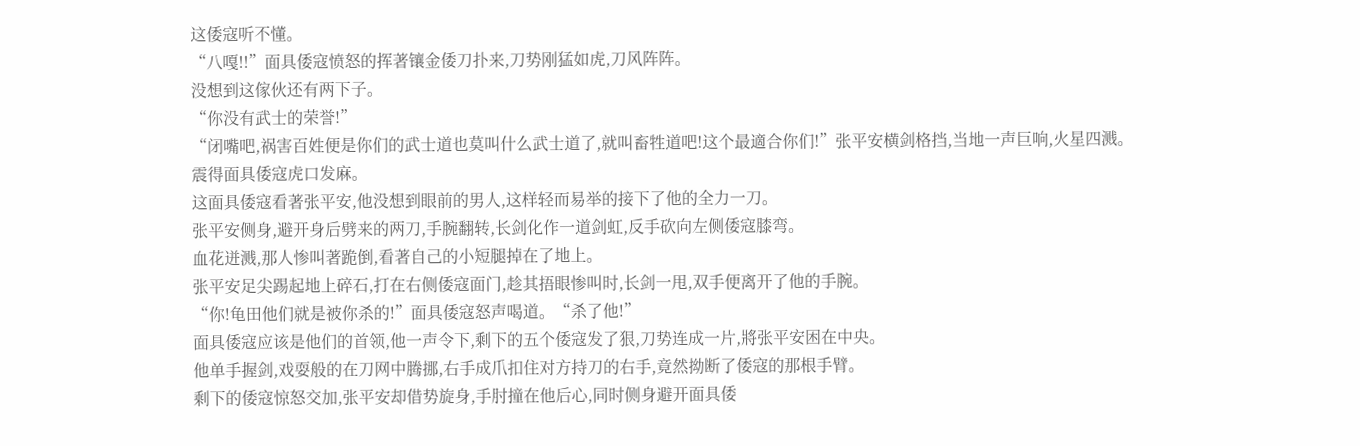这倭寇听不懂。
“八嘎!!”面具倭寇愤怒的挥著镶金倭刀扑来,刀势刚猛如虎,刀风阵阵。
没想到这傢伙还有两下子。
“你没有武士的荣誉!”
“闭嘴吧,祸害百姓便是你们的武士道也莫叫什么武士道了,就叫畜牲道吧!这个最適合你们!”张平安横剑格挡,当地一声巨响,火星四溅。
震得面具倭寇虎口发麻。
这面具倭寇看著张平安,他没想到眼前的男人,这样轻而易举的接下了他的全力一刀。
张平安侧身,避开身后劈来的两刀,手腕翻转,长剑化作一道剑虹,反手砍向左侧倭寇膝弯。
血花迸溅,那人惨叫著跪倒,看著自己的小短腿掉在了地上。
张平安足尖踢起地上碎石,打在右侧倭寇面门,趁其捂眼惨叫时,长剑一甩,双手便离开了他的手腕。
“你!龟田他们就是被你杀的!”面具倭寇怒声喝道。“杀了他!”
面具倭寇应该是他们的首领,他一声令下,剩下的五个倭寇发了狠,刀势连成一片,將张平安困在中央。
他单手握剑,戏耍般的在刀网中腾挪,右手成爪扣住对方持刀的右手,竟然拗断了倭寇的那根手臂。
剩下的倭寇惊怒交加,张平安却借势旋身,手肘撞在他后心,同时侧身避开面具倭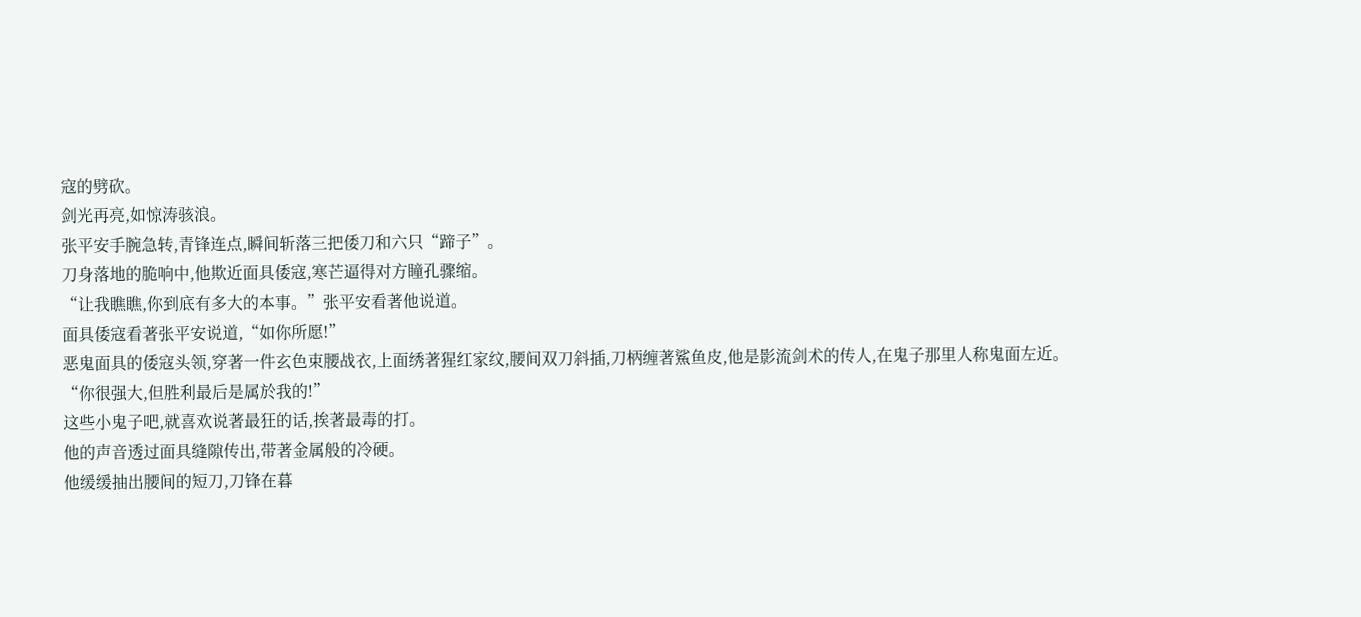寇的劈砍。
剑光再亮,如惊涛骇浪。
张平安手腕急转,青锋连点,瞬间斩落三把倭刀和六只“蹄子”。
刀身落地的脆响中,他欺近面具倭寇,寒芒逼得对方瞳孔骤缩。
“让我瞧瞧,你到底有多大的本事。”张平安看著他说道。
面具倭寇看著张平安说道,“如你所愿!”
恶鬼面具的倭寇头领,穿著一件玄色束腰战衣,上面绣著猩红家纹,腰间双刀斜插,刀柄缠著鯊鱼皮,他是影流剑术的传人,在鬼子那里人称鬼面左近。
“你很强大,但胜利最后是属於我的!”
这些小鬼子吧,就喜欢说著最狂的话,挨著最毒的打。
他的声音透过面具缝隙传出,带著金属般的冷硬。
他缓缓抽出腰间的短刀,刀锋在暮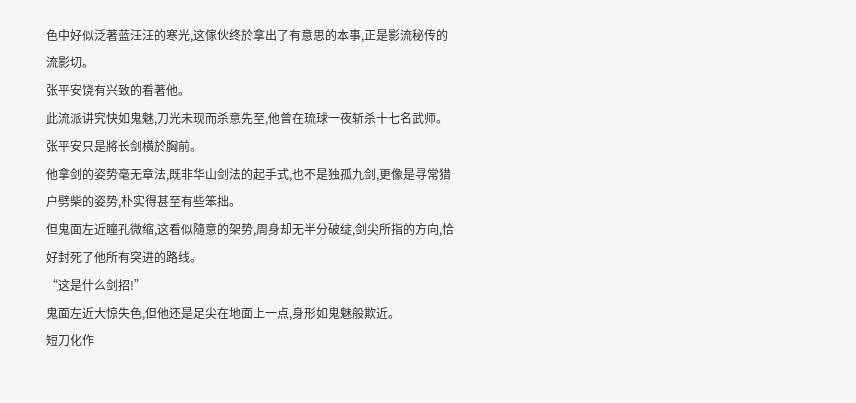色中好似泛著蓝汪汪的寒光,这傢伙终於拿出了有意思的本事,正是影流秘传的流影切。
张平安饶有兴致的看著他。
此流派讲究快如鬼魅,刀光未现而杀意先至,他曾在琉球一夜斩杀十七名武师。
张平安只是將长剑横於胸前。
他拿剑的姿势毫无章法,既非华山剑法的起手式,也不是独孤九剑,更像是寻常猎户劈柴的姿势,朴实得甚至有些笨拙。
但鬼面左近瞳孔微缩,这看似隨意的架势,周身却无半分破绽,剑尖所指的方向,恰好封死了他所有突进的路线。
“这是什么剑招!”
鬼面左近大惊失色,但他还是足尖在地面上一点,身形如鬼魅般欺近。
短刀化作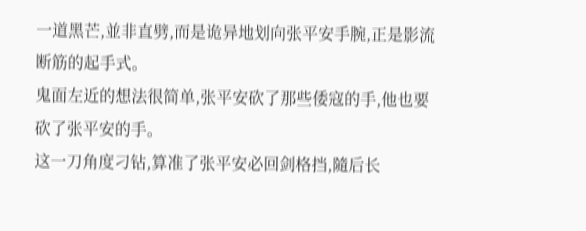一道黑芒,並非直劈,而是诡异地划向张平安手腕,正是影流断筋的起手式。
鬼面左近的想法很简单,张平安砍了那些倭寇的手,他也要砍了张平安的手。
这一刀角度刁钻,算准了张平安必回剑格挡,隨后长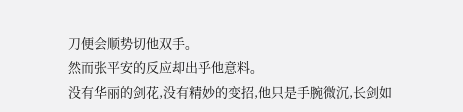刀便会顺势切他双手。
然而张平安的反应却出乎他意料。
没有华丽的剑花,没有精妙的变招,他只是手腕微沉,长剑如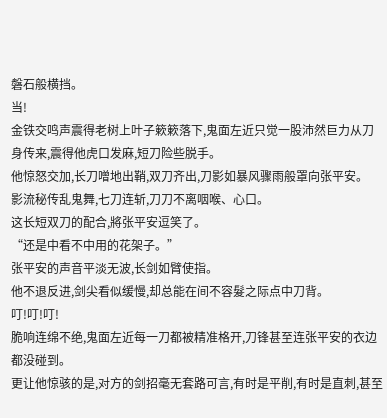磐石般横挡。
当!
金铁交鸣声震得老树上叶子簌簌落下,鬼面左近只觉一股沛然巨力从刀身传来,震得他虎口发麻,短刀险些脱手。
他惊怒交加,长刀噌地出鞘,双刀齐出,刀影如暴风骤雨般罩向张平安。
影流秘传乱鬼舞,七刀连斩,刀刀不离咽喉、心口。
这长短双刀的配合,將张平安逗笑了。
“还是中看不中用的花架子。”
张平安的声音平淡无波,长剑如臂使指。
他不退反进,剑尖看似缓慢,却总能在间不容髮之际点中刀背。
叮!叮!叮!
脆响连绵不绝,鬼面左近每一刀都被精准格开,刀锋甚至连张平安的衣边都没碰到。
更让他惊骇的是,对方的剑招毫无套路可言,有时是平削,有时是直刺,甚至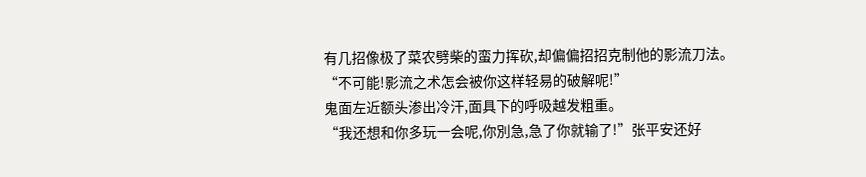有几招像极了菜农劈柴的蛮力挥砍,却偏偏招招克制他的影流刀法。
“不可能!影流之术怎会被你这样轻易的破解呢!”
鬼面左近额头渗出冷汗,面具下的呼吸越发粗重。
“我还想和你多玩一会呢,你別急,急了你就输了!”张平安还好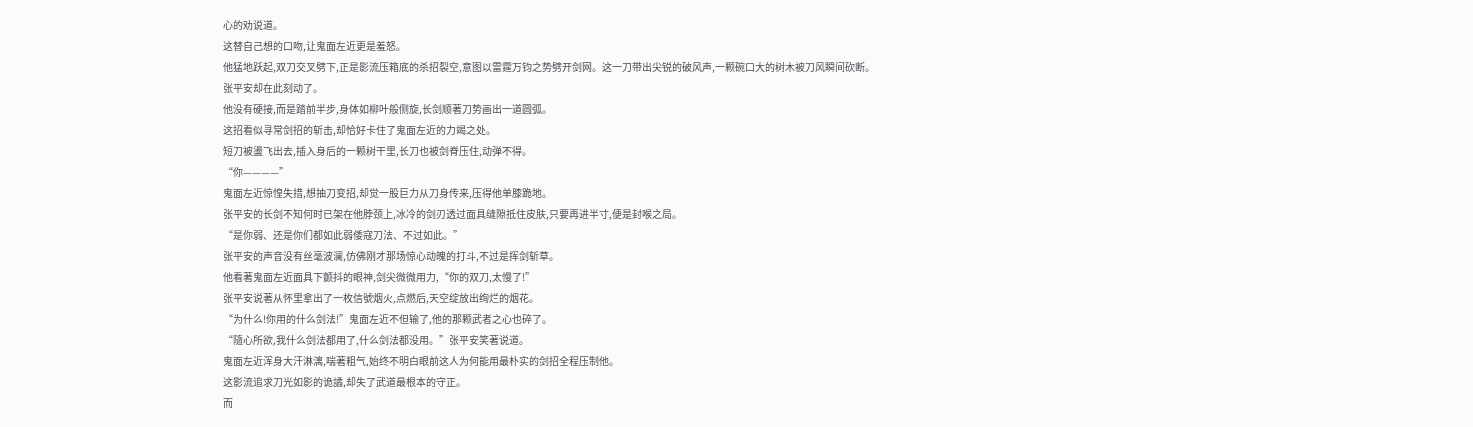心的劝说道。
这替自己想的口吻,让鬼面左近更是羞怒。
他猛地跃起,双刀交叉劈下,正是影流压箱底的杀招裂空,意图以雷霆万钧之势劈开剑网。这一刀带出尖锐的破风声,一颗碗口大的树木被刀风瞬间砍断。
张平安却在此刻动了。
他没有硬接,而是踏前半步,身体如柳叶般侧旋,长剑顺著刀势画出一道圆弧。
这招看似寻常剑招的斩击,却恰好卡住了鬼面左近的力竭之处。
短刀被盪飞出去,插入身后的一颗树干里,长刀也被剑脊压住,动弹不得。
“你————”
鬼面左近惊惶失措,想抽刀变招,却觉一股巨力从刀身传来,压得他单膝跪地。
张平安的长剑不知何时已架在他脖颈上,冰冷的剑刃透过面具缝隙抵住皮肤,只要再进半寸,便是封喉之局。
“是你弱、还是你们都如此弱倭寇刀法、不过如此。”
张平安的声音没有丝毫波澜,仿佛刚才那场惊心动魄的打斗,不过是挥剑斩草。
他看著鬼面左近面具下颤抖的眼神,剑尖微微用力,“你的双刀,太慢了!”
张平安说著从怀里拿出了一枚信號烟火,点燃后,天空绽放出绚烂的烟花。
“为什么!你用的什么剑法!”鬼面左近不但输了,他的那颗武者之心也碎了。
“隨心所欲,我什么剑法都用了,什么剑法都没用。”张平安笑著说道。
鬼面左近浑身大汗淋漓,喘著粗气,始终不明白眼前这人为何能用最朴实的剑招全程压制他。
这影流追求刀光如影的诡譎,却失了武道最根本的守正。
而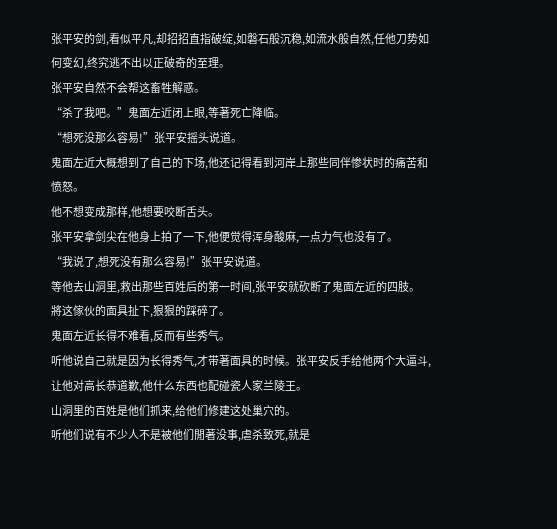张平安的剑,看似平凡,却招招直指破绽,如磐石般沉稳,如流水般自然,任他刀势如何变幻,终究逃不出以正破奇的至理。
张平安自然不会帮这畜牲解惑。
“杀了我吧。”鬼面左近闭上眼,等著死亡降临。
“想死没那么容易!”张平安摇头说道。
鬼面左近大概想到了自己的下场,他还记得看到河岸上那些同伴惨状时的痛苦和愤怒。
他不想变成那样,他想要咬断舌头。
张平安拿剑尖在他身上拍了一下,他便觉得浑身酸麻,一点力气也没有了。
“我说了,想死没有那么容易!”张平安说道。
等他去山洞里,救出那些百姓后的第一时间,张平安就砍断了鬼面左近的四肢。
將这傢伙的面具扯下,狠狠的踩碎了。
鬼面左近长得不难看,反而有些秀气。
听他说自己就是因为长得秀气,才带著面具的时候。张平安反手给他两个大逼斗,让他对高长恭道歉,他什么东西也配碰瓷人家兰陵王。
山洞里的百姓是他们抓来,给他们修建这处巢穴的。
听他们说有不少人不是被他们閒著没事,虐杀致死,就是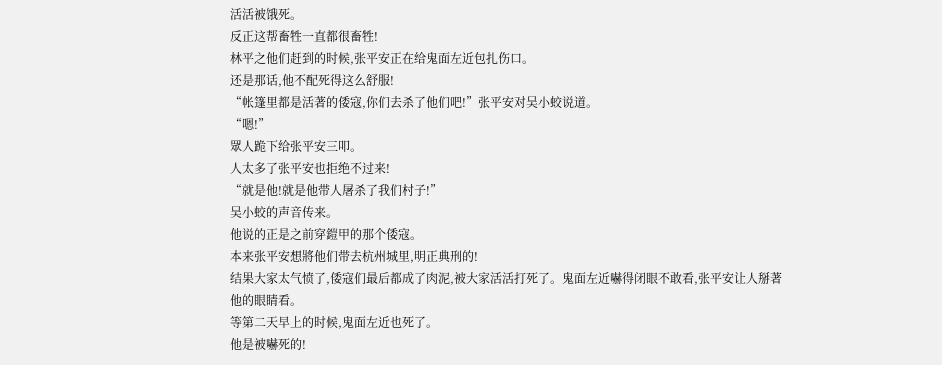活活被饿死。
反正这帮畜牲一直都很畜牲!
林平之他们赶到的时候,张平安正在给鬼面左近包扎伤口。
还是那话,他不配死得这么舒服!
“帐篷里都是活著的倭寇,你们去杀了他们吧!”张平安对吴小蛟说道。
“嗯!”
眾人跪下给张平安三叩。
人太多了张平安也拒绝不过来!
“就是他!就是他带人屠杀了我们村子!”
吴小蛟的声音传来。
他说的正是之前穿鎧甲的那个倭寇。
本来张平安想將他们带去杭州城里,明正典刑的!
结果大家太气愤了,倭寇们最后都成了肉泥,被大家活活打死了。鬼面左近嚇得闭眼不敢看,张平安让人掰著他的眼睛看。
等第二天早上的时候,鬼面左近也死了。
他是被嚇死的!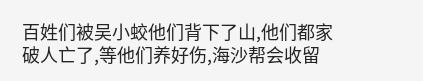百姓们被吴小蛟他们背下了山,他们都家破人亡了,等他们养好伤,海沙帮会收留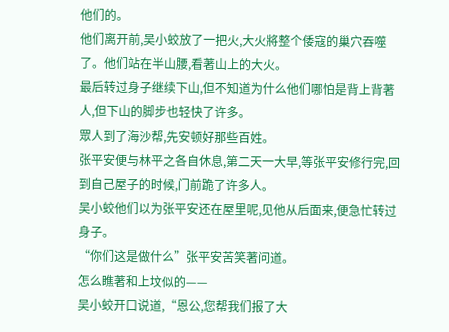他们的。
他们离开前,吴小蛟放了一把火,大火將整个倭寇的巢穴吞噬了。他们站在半山腰,看著山上的大火。
最后转过身子继续下山,但不知道为什么他们哪怕是背上背著人,但下山的脚步也轻快了许多。
眾人到了海沙帮,先安顿好那些百姓。
张平安便与林平之各自休息,第二天一大早,等张平安修行完,回到自己屋子的时候,门前跪了许多人。
吴小蛟他们以为张平安还在屋里呢,见他从后面来,便急忙转过身子。
“你们这是做什么”张平安苦笑著问道。
怎么瞧著和上坟似的——
吴小蛟开口说道,“恩公,您帮我们报了大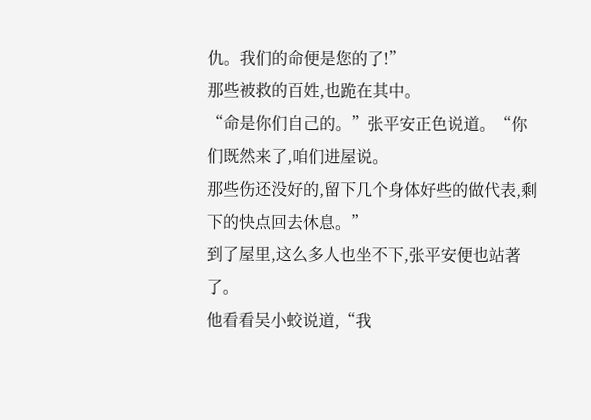仇。我们的命便是您的了!”
那些被救的百姓,也跪在其中。
“命是你们自己的。”张平安正色说道。“你们既然来了,咱们进屋说。
那些伤还没好的,留下几个身体好些的做代表,剩下的快点回去休息。”
到了屋里,这么多人也坐不下,张平安便也站著了。
他看看吴小蛟说道,“我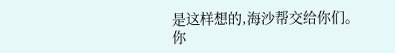是这样想的,海沙帮交给你们。
你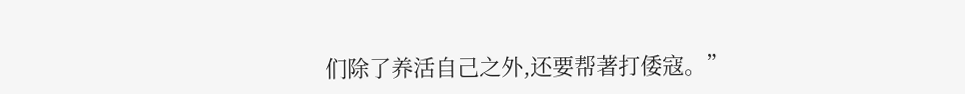们除了养活自己之外,还要帮著打倭寇。”